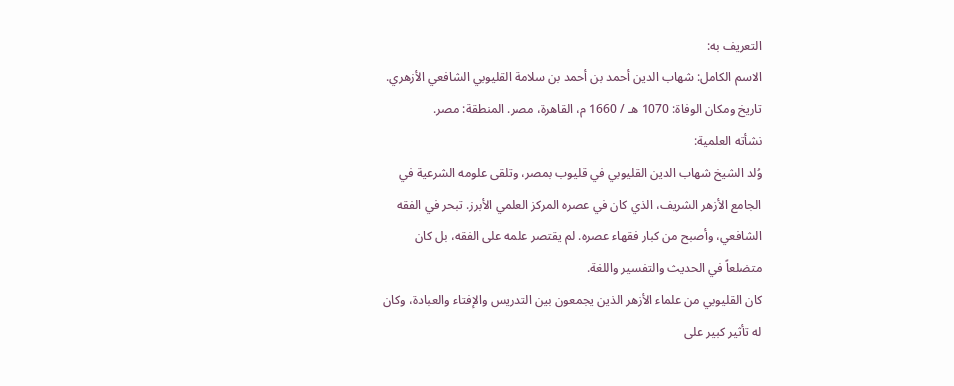التعريف به:
الاسم الكامل: شهاب الدين أحمد بن أحمد بن سلامة القليوبي الشافعي الأزهري. تاريخ ومكان الوفاة: 1070 هـ / 1660 م، القاهرة، مصر. المنطقة: مصر.
نشأته العلمية:
وُلد الشيخ شهاب الدين القليوبي في قليوب بمصر، وتلقى علومه الشرعية في الجامع الأزهر الشريف، الذي كان في عصره المركز العلمي الأبرز. تبحر في الفقه الشافعي، وأصبح من كبار فقهاء عصره. لم يقتصر علمه على الفقه، بل كان متضلعاً في الحديث والتفسير واللغة.
كان القليوبي من علماء الأزهر الذين يجمعون بين التدريس والإفتاء والعبادة، وكان له تأثير كبير على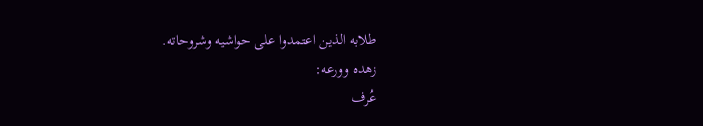طلابه الذين اعتمدوا على حواشيه وشروحاته.
زهده وورعه:
عُرف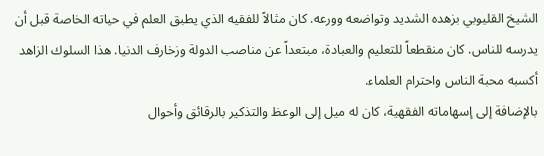الشيخ القليوبي بزهده الشديد وتواضعه وورعه. كان مثالاً للفقيه الذي يطبق العلم في حياته الخاصة قبل أن يدرسه للناس. كان منقطعاً للتعليم والعبادة، مبتعداً عن مناصب الدولة وزخارف الدنيا. هذا السلوك الزاهد أكسبه محبة الناس واحترام العلماء.
بالإضافة إلى إسهاماته الفقهية، كان له ميل إلى الوعظ والتذكير بالرقائق وأحوال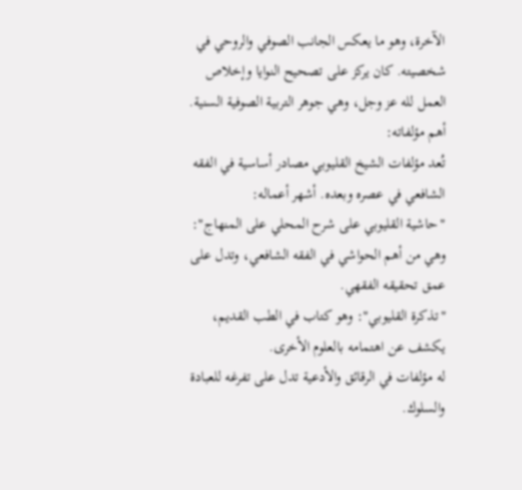الآخرة، وهو ما يعكس الجانب الصوفي والروحي في شخصيته. كان يركز على تصحيح النوايا وإخلاص العمل لله عز وجل، وهي جوهر التربية الصوفية السنية.
أهم مؤلفاته:
تُعد مؤلفات الشيخ القليوبي مصادر أساسية في الفقه الشافعي في عصره وبعده. أشهر أعماله:
"حاشية القليوبي على شرح المحلي على المنهاج": وهي من أهم الحواشي في الفقه الشافعي، وتدل على عمق تحقيقه الفقهي.
"تذكرة القليوبي": وهو كتاب في الطب القديم، يكشف عن اهتمامه بالعلوم الأخرى.
له مؤلفات في الرقائق والأدعية تدل على تفرغه للعبادة والسلوك.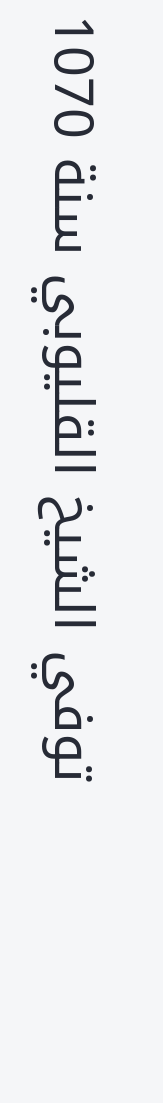توفي الشيخ القليوبي سنة 1070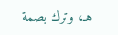هـ، وترك بصمة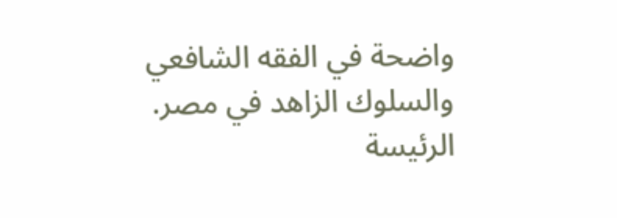واضحة في الفقه الشافعي والسلوك الزاهد في مصر.
الرئيسة